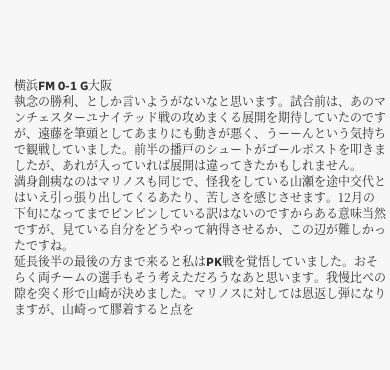横浜FM 0-1 G大阪
執念の勝利、としか言いようがないなと思います。試合前は、あのマンチェスターユナイテッド戦の攻めまくる展開を期待していたのですが、遠藤を筆頭としてあまりにも動きが悪く、うーーんという気持ちで観戦していました。前半の播戸のシュートがゴールポストを叩きましたが、あれが入っていれば展開は違ってきたかもしれません。
満身創痍なのはマリノスも同じで、怪我をしている山瀬を途中交代とはいえ引っ張り出してくるあたり、苦しさを感じさせます。12月の下旬になってまでピンピンしている訳はないのですからある意味当然ですが、見ている自分をどうやって納得させるか、この辺が難しかったですね。
延長後半の最後の方まで来ると私はPK戦を覚悟していました。おそらく両チームの選手もそう考えただろうなあと思います。我慢比べの隙を突く形で山崎が決めました。マリノスに対しては恩返し弾になりますが、山崎って膠着すると点を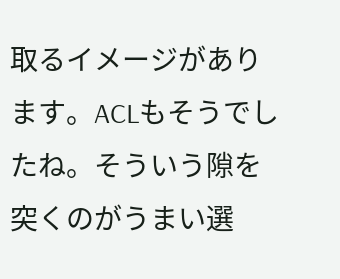取るイメージがあります。ACLもそうでしたね。そういう隙を突くのがうまい選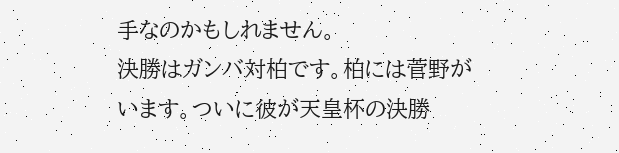手なのかもしれません。
決勝はガンバ対柏です。柏には菅野がいます。ついに彼が天皇杯の決勝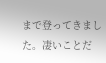まで登ってきました。凄いことだ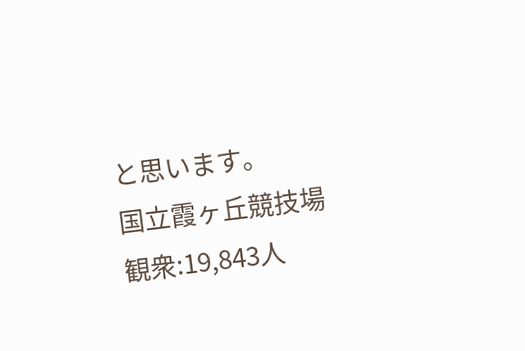と思います。
国立霞ヶ丘競技場 観衆:19,843人